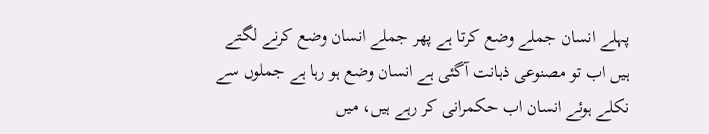پہلے انسان جملے وضع کرتا ہے پھر جملے انسان وضع کرنے لگتے ہیں اب تو مصنوعی ذہانت آگئی ہے انسان وضع ہو رہا ہے جملوں سے نکلے ہوئے انسان اب حکمرانی کر رہے ہیں، میں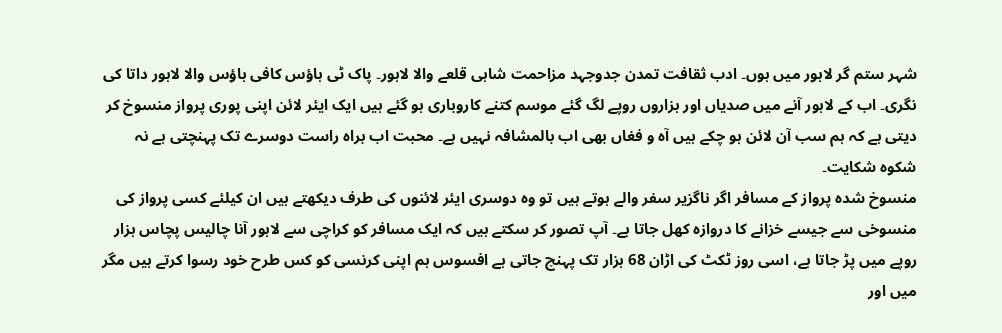شہر ستم گر لاہور میں ہوں۔ ادب ثقافت تمدن جدوجہد مزاحمت شاہی قلعے والا لاہور۔ پاک ٹی ہاؤس کافی ہاؤس والا لاہور داتا کی نگری۔ اب کے لاہور آنے میں صدیاں اور ہزاروں روپے لگ گئے موسم کتنے کاروباری ہو گئے ہیں ایک ایئر لائن اپنی پوری پرواز منسوخ کر دیتی ہے کہ ہم سب آن لائن ہو چکے ہیں آہ و فغاں بھی اب بالمشافہ نہیں ہے۔ محبت اب براہ راست دوسرے تک پہنچتی ہے نہ شکوہ شکایت۔
منسوخ شدہ پرواز کے مسافر اگر ناگزیر سفر والے ہوتے ہیں تو وہ دوسری ایئر لائنوں کی طرف دیکھتے ہیں ان کیلئے کسی پرواز کی منسوخی سے جیسے خزانے کا دروازہ کھل جاتا ہے۔ آپ تصور کر سکتے ہیں کہ ایک مسافر کو کراچی سے لاہور آنا چالیس پچاس ہزار روپے میں پڑ جاتا ہے، اسی روز ٹکٹ کی اڑان 68 ہزار تک پہنچ جاتی ہے افسوس ہم اپنی کرنسی کو کس طرح خود رسوا کرتے ہیں مگر میں اور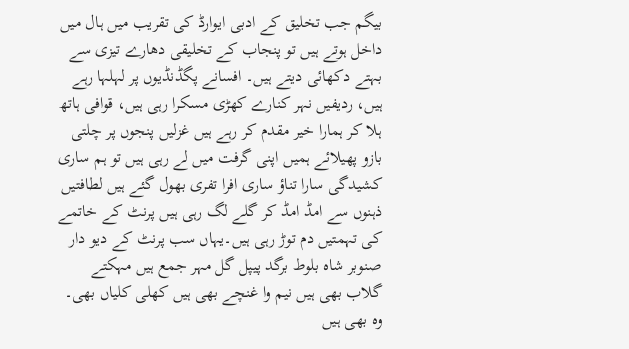بیگم جب تخلیق کے ادبی ایوارڈ کی تقریب میں ہال میں داخل ہوتے ہیں تو پنجاب کے تخلیقی دھارے تیزی سے بہتے دکھائی دیتے ہیں۔ افسانے پگڈنڈیوں پر لہلہا رہے ہیں، ردیفیں نہر کنارے کھڑی مسکرا رہی ہیں، قوافی ہاتھ ہلا کر ہمارا خیر مقدم کر رہے ہیں غزلیں پنجوں پر چلتی بازو پھیلائے ہمیں اپنی گرفت میں لے رہی ہیں تو ہم ساری کشیدگی سارا تناؤ ساری افرا تفری بھول گئے ہیں لطافتیں ذہنوں سے امڈ امڈ کر گلے لگ رہی ہیں پرنٹ کے خاتمے کی تہمتیں دم توڑ رہی ہیں۔یہاں سب پرنٹ کے دیو دار صنوبر شاہ بلوط برگد پیپل گل مہر جمع ہیں مہکتے گلاب بھی ہیں نیم وا غنچے بھی ہیں کھلی کلیاں بھی۔ وہ بھی ہیں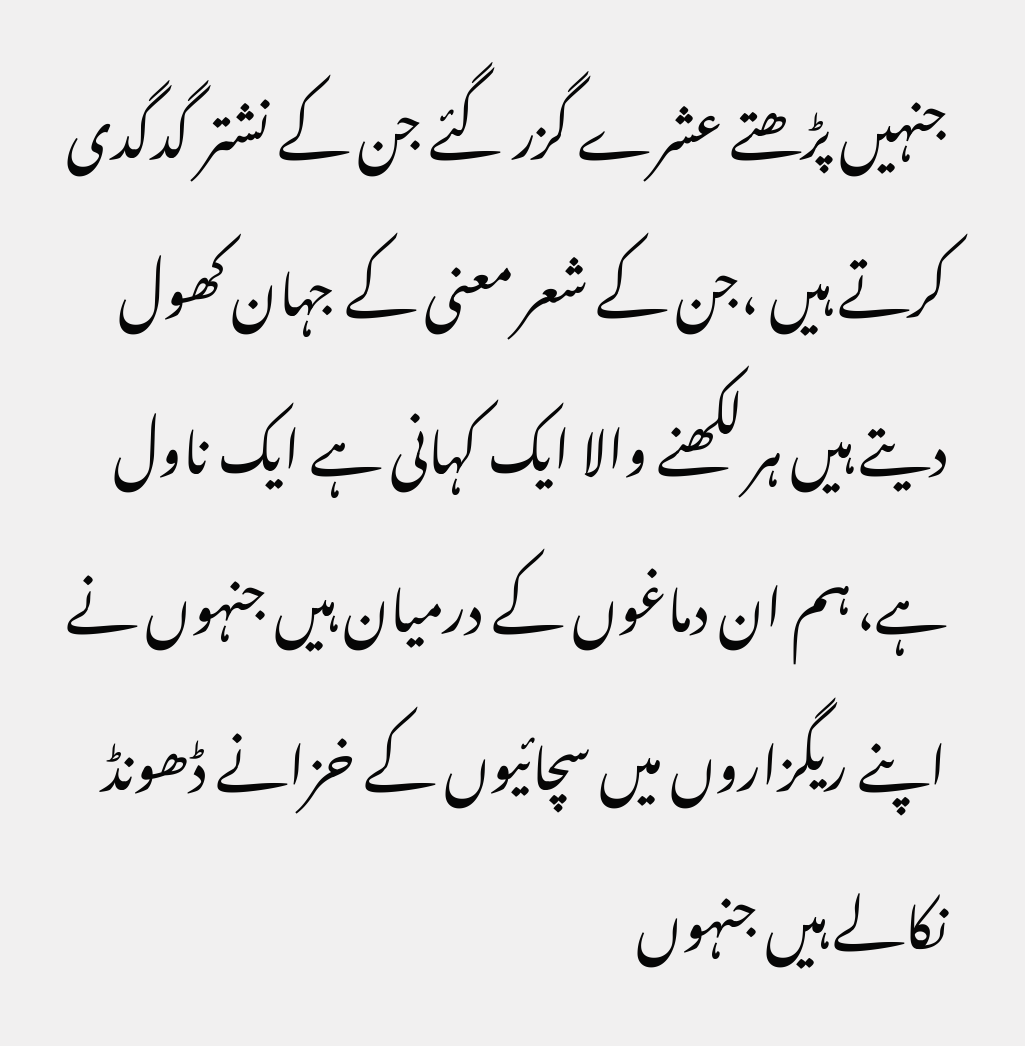جنہیں پڑھتے عشرے گزر گئے جن کے نشتر گدگدی کرتے ہیں ،جن کے شعر معنی کے جہان کھول دیتے ہیں ہر لکھنے والا ایک کہانی ہے ایک ناول ہے، ہم ان دماغوں کے درمیان ہیں جنہوں نے اپنے ریگزاروں میں سچائیوں کے خزانے ڈھونڈ نکالے ہیں جنہوں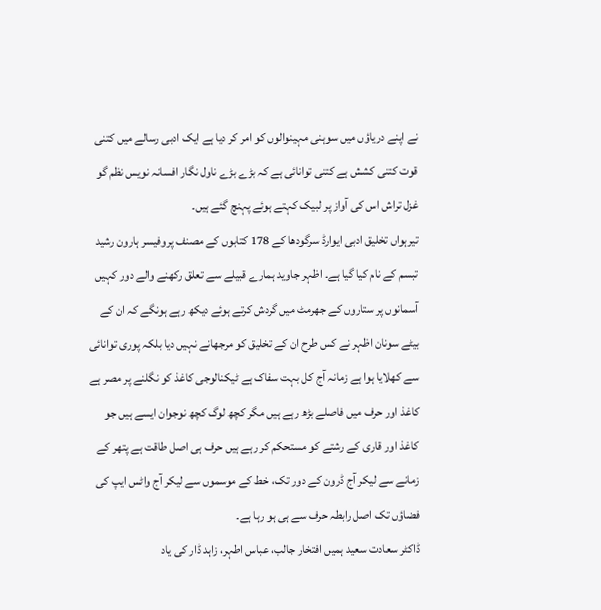نے اپنے دریاؤں میں سوہنی مہینوالوں کو امر کر دیا ہے ایک ادبی رسالے میں کتنی قوت کتنی کشش ہے کتنی توانائی ہے کہ بڑے بڑے ناول نگار افسانہ نویس نظم گو غزل تراش اس کی آواز پر لبیک کہتے ہوئے پہنچ گئے ہیں۔
تیرہواں تخلیق ادبی ایوارڈ سرگودھا کے 178 کتابوں کے مصنف پروفیسر ہارون رشید تبسم کے نام کیا گیا ہے۔ اظہر جاوید ہمارے قبیلے سے تعلق رکھنے والے دور کہیں آسمانوں پر ستاروں کے جھرمٹ میں گردش کرتے ہوئے دیکھ رہے ہونگے کہ ان کے بیٹے سونان اظہر نے کس طرح ان کے تخلیق کو مرجھانے نہیں دیا بلکہ پوری توانائی سے کھلایا ہوا ہے زمانہ آج کل بہت سفاک ہے ٹیکنالوجی کاغذ کو نگلنے پر مصر ہے کاغذ اور حرف میں فاصلے بڑھ رہے ہیں مگر کچھ لوگ کچھ نوجوان ایسے ہیں جو کاغذ اور قاری کے رشتے کو مستحکم کر رہے ہیں حرف ہی اصل طاقت ہے پتھر کے زمانے سے لیکر آج ڈرون کے دور تک، خط کے موسموں سے لیکر آج واٹس ایپ کی فضاؤں تک اصل رابطہ حرف سے ہی ہو رہا ہے۔
ڈاکٹر سعادت سعید ہمیں افتخار جالب، عباس اطہر، زاہد ڈار کی یاد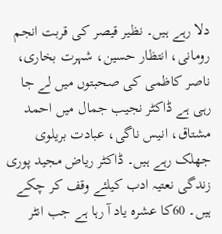دلا رہے ہیں۔ نظیر قیصر کی قربت انجم رومانی، انتظار حسین، شہرت بخاری، ناصر کاظمی کی صحبتوں میں لے جا رہی ہے ڈاکٹر نجیب جمال میں احمد مشتاق، انیس ناگی، عبادت بریلوی جھلک رہے ہیں۔ ڈاکٹر ریاض مجید پوری زندگی نعتیہ ادب کیلئے وقف کر چکے ہیں۔ 60کا عشرہ یاد آ رہا ہے جب انٹر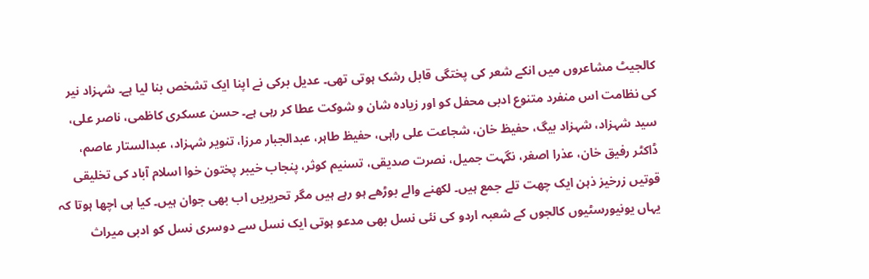کالجیٹ مشاعروں میں انکے شعر کی پختگی قابل رشک ہوتی تھی۔ عدیل برکی نے اپنا ایک تشخص بنا لیا ہے۔ شہزاد نیر کی نظامت اس منفرد متنوع ادبی محفل کو اور زیادہ شان و شوکت عطا کر رہی ہے۔ حسن عسکری کاظمی، ناصر علی، سید شہزاد، شہزاد بیگ، حفیظ خان، شجاعت علی راہی، حفیظ طاہر، عبدالجبار مرزا، تنویر شہزاد، عبدالستار عاصم، ڈاکٹر رفیق خان، عذرا اصغر، نگہت جمیل، نصرت صدیقی، تسنیم کوثر، پنجاب خیبر پختون خوا اسلام آباد کی تخلیقی قوتیں زرخیز ذہن ایک چھت تلے جمع ہیں۔ لکھنے والے بوڑھے ہو رہے ہیں مگر تحریریں اب بھی جوان ہیں۔ کیا ہی اچھا ہوتا کہ یہاں یونیورسٹیوں کالجوں کے شعبہ اردو کی نئی نسل بھی مدعو ہوتی ایک نسل سے دوسری نسل کو ادبی میراث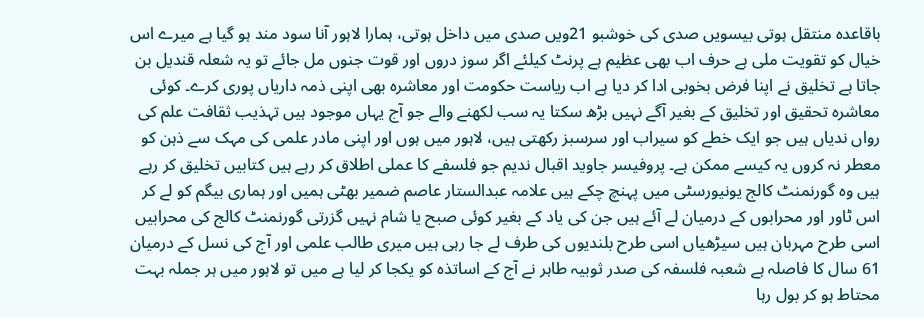باقاعدہ منتقل ہوتی بیسویں صدی کی خوشبو 21ویں صدی میں داخل ہوتی، ہمارا لاہور آنا سود مند ہو گیا ہے میرے اس خیال کو تقویت ملی ہے حرف اب بھی عظیم ہے پرنٹ کیلئے اگر سوز دروں اور قوت جنوں مل جائے تو یہ شعلہ قندیل بن جاتا ہے تخلیق نے اپنا فرض بخوبی ادا کر دیا ہے اب ریاست حکومت اور معاشرہ بھی اپنی ذمہ داریاں پوری کرے۔ کوئی معاشرہ تحقیق اور تخلیق کے بغیر آگے نہیں بڑھ سکتا یہ سب لکھنے والے جو آج یہاں موجود ہیں تہذیب ثقافت علم کی رواں ندیاں ہیں جو ایک خطے کو سیراب اور سرسبز رکھتی ہیں، لاہور میں ہوں اور اپنی مادر علمی کی مہک سے ذہن کو معطر نہ کروں یہ کیسے ممکن ہے۔ پروفیسر جاوید اقبال ندیم جو فلسفے کا عملی اطلاق کر رہے ہیں کتابیں تخلیق کر رہے ہیں وہ گورنمنٹ کالج یونیورسٹی میں پہنچ چکے ہیں علامہ عبدالستار عاصم ضمیر بھٹی ہمیں اور ہماری بیگم کو لے کر اس ٹاور اور محرابوں کے درمیان لے آئے ہیں جن کی یاد کے بغیر کوئی صبح یا شام نہیں گزرتی گورنمنٹ کالج کی محرابیں اسی طرح مہربان ہیں سیڑھیاں اسی طرح بلندیوں کی طرف لے جا رہی ہیں میری طالب علمی اور آج کی نسل کے درمیان 61 سال کا فاصلہ ہے شعبہ فلسفہ کی صدر ثوبیہ طاہر نے آج کے اساتذہ کو یکجا کر لیا ہے میں تو لاہور میں ہر جملہ بہت محتاط ہو کر بول رہا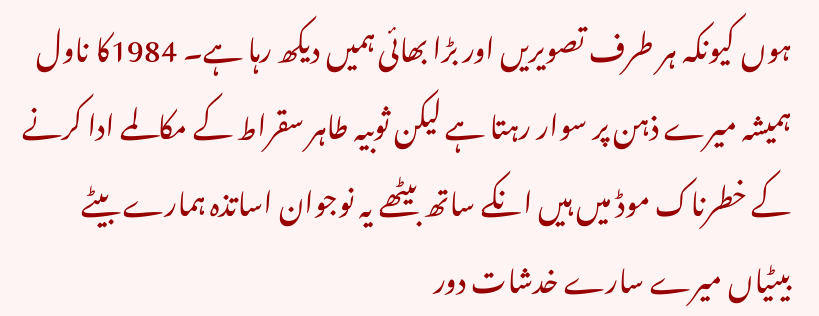ہوں کیونکہ ہر طرف تصویریں اور بڑا بھائی ہمیں دیکھ رہا ہے۔ 1984کا ناول ہمیشہ میرے ذہن پر سوار رہتا ہے لیکن ثوبیہ طاہر سقراط کے مکالمے ادا کرنے کے خطرناک موڈ میں ہیں انکے ساتھ بیٹھے یہ نوجوان اساتذہ ہمارے بیٹے بیٹیاں میرے سارے خدشات دور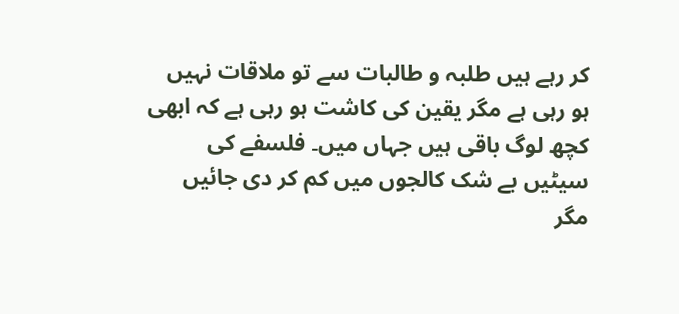کر رہے ہیں طلبہ و طالبات سے تو ملاقات نہیں ہو رہی ہے مگر یقین کی کاشت ہو رہی ہے کہ ابھی کچھ لوگ باقی ہیں جہاں میں۔ فلسفے کی سیٹیں بے شک کالجوں میں کم کر دی جائیں مگر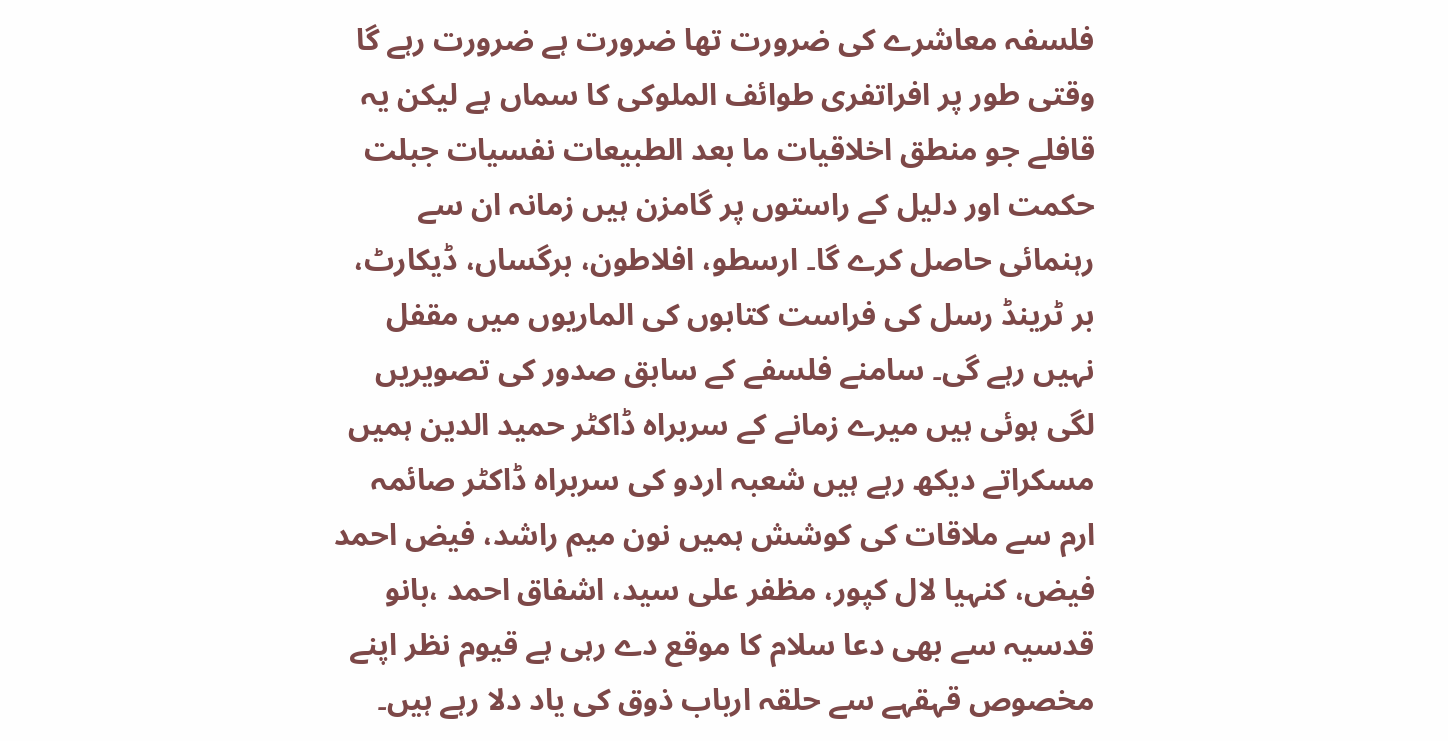فلسفہ معاشرے کی ضرورت تھا ضرورت ہے ضرورت رہے گا وقتی طور پر افراتفری طوائف الملوکی کا سماں ہے لیکن یہ قافلے جو منطق اخلاقیات ما بعد الطبیعات نفسیات جبلت حکمت اور دلیل کے راستوں پر گامزن ہیں زمانہ ان سے رہنمائی حاصل کرے گا۔ ارسطو، افلاطون، برگساں، ڈیکارٹ، بر ٹرینڈ رسل کی فراست کتابوں کی الماریوں میں مقفل نہیں رہے گی۔ سامنے فلسفے کے سابق صدور کی تصویریں لگی ہوئی ہیں میرے زمانے کے سربراہ ڈاکٹر حمید الدین ہمیں مسکراتے دیکھ رہے ہیں شعبہ اردو کی سربراہ ڈاکٹر صائمہ ارم سے ملاقات کی کوشش ہمیں نون میم راشد، فیض احمد فیض، کنہیا لال کپور، مظفر علی سید، اشفاق احمد ،بانو قدسیہ سے بھی دعا سلام کا موقع دے رہی ہے قیوم نظر اپنے مخصوص قہقہے سے حلقہ ارباب ذوق کی یاد دلا رہے ہیں۔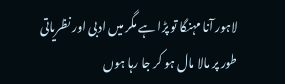لاہور آنا مہنگا تو پڑا ہے مگر میں ادبی اور نظریاتی طور پر مالا مال ہو کر جا رہا ہوں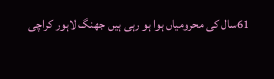61سال کی محرومیاں ہوا ہو رہی ہیں جھنگ لاہور کراچی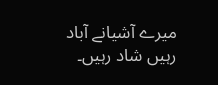میرے آشیانے آباد رہیں شاد رہیں۔